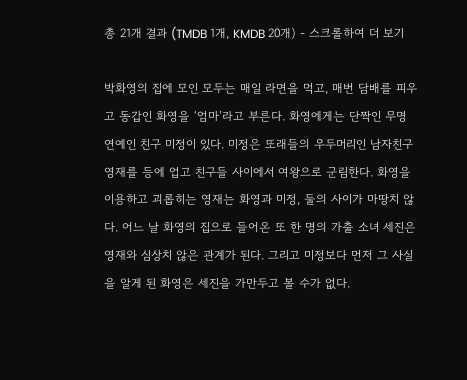총 21개 결과 (TMDB 1개, KMDB 20개) - 스크롤하여 더 보기

박화영의 집에 모인 모두는 매일 라면을 먹고, 매번 담배를 피우고 동갑인 화영을 ‘엄마’라고 부른다. 화영에게는 단짝인 무명 연예인 친구 미정이 있다. 미정은 또래들의 우두머리인 남자친구 영재를 등에 업고 친구들 사이에서 여왕으로 군림한다. 화영을 이용하고 괴롭히는 영재는 화영과 미정, 둘의 사이가 마땅치 않다. 어느 날 화영의 집으로 들어온 또 한 명의 가출 소녀 세진은 영재와 심상치 않은 관계가 된다. 그리고 미정보다 먼저 그 사실을 알게 된 화영은 세진을 가만두고 볼 수가 없다.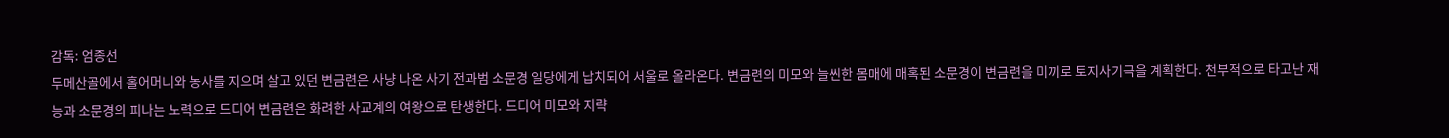감독: 엄종선
두메산골에서 홀어머니와 농사를 지으며 살고 있던 변금련은 사냥 나온 사기 전과범 소문경 일당에게 납치되어 서울로 올라온다. 변금련의 미모와 늘씬한 몸매에 매혹된 소문경이 변금련을 미끼로 토지사기극을 계획한다. 천부적으로 타고난 재능과 소문경의 피나는 노력으로 드디어 변금련은 화려한 사교계의 여왕으로 탄생한다. 드디어 미모와 지략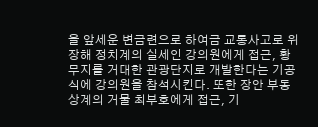을 앞세운 변금련으로 하여금 교통사고로 위장해 정치계의 실세인 강의원에게 접근, 황무지를 거대한 관광단지로 개발한다는 기공식에 강의원을 참석시킨다. 또한 장안 부동상계의 거물 최부호에게 접근, 기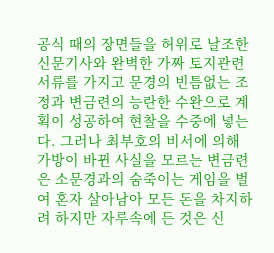공식 때의 장면들을 허위로 날조한 신문기사와 완벽한 가짜 토지관련 서류를 가지고 문경의 빈틈없는 조정과 변금련의 능란한 수완으로 계획이 성공하여 현찰을 수중에 넣는다. 그러나 최부호의 비서에 의해 가방이 바뀐 사실을 모르는 변금련은 소문경과의 숨죽이는 게임을 벌여 혼자 살아남아 모든 돈을 차지하려 하지만 자루속에 든 것은 신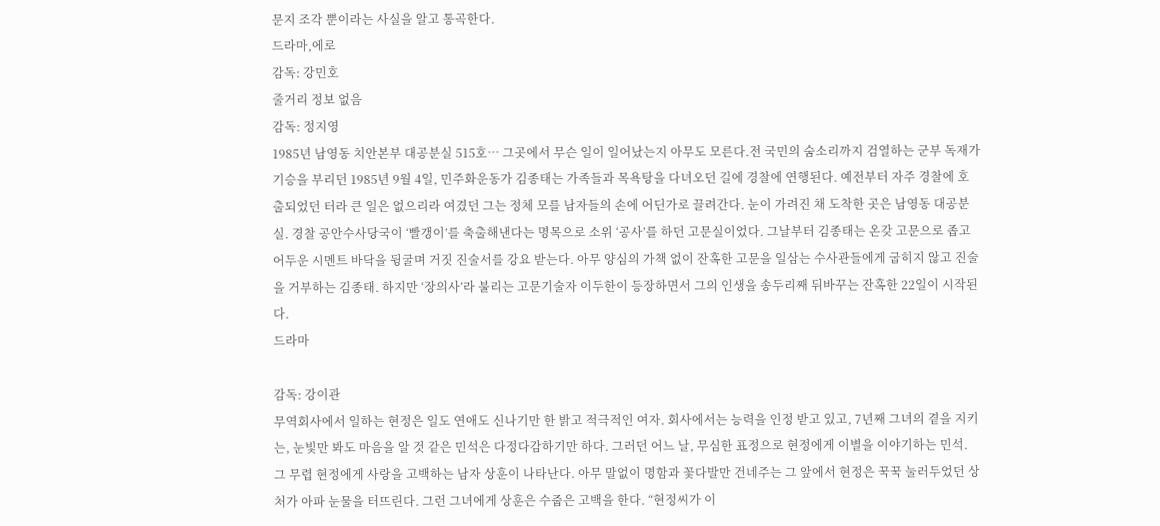문지 조각 뿐이라는 사실을 알고 통곡한다.
드라마,에로
감독: 강민호
줄거리 정보 없음
감독: 정지영
1985년 남영동 치안본부 대공분실 515호… 그곳에서 무슨 일이 일어났는지 아무도 모른다.전 국민의 숨소리까지 검열하는 군부 독재가 기승을 부리던 1985년 9월 4일, 민주화운동가 김종태는 가족들과 목욕탕을 다녀오던 길에 경찰에 연행된다. 예전부터 자주 경찰에 호출되었던 터라 큰 일은 없으리라 여겼던 그는 정체 모를 남자들의 손에 어딘가로 끌려간다. 눈이 가려진 채 도착한 곳은 남영동 대공분실. 경찰 공안수사당국이 ‘빨갱이’를 축출해낸다는 명목으로 소위 ‘공사’를 하던 고문실이었다. 그날부터 김종태는 온갖 고문으로 좁고 어두운 시멘트 바닥을 뒹굴며 거짓 진술서를 강요 받는다. 아무 양심의 가책 없이 잔혹한 고문을 일삼는 수사관들에게 굽히지 않고 진술을 거부하는 김종태. 하지만 ‘장의사’라 불리는 고문기술자 이두한이 등장하면서 그의 인생을 송두리째 뒤바꾸는 잔혹한 22일이 시작된다.
드라마

감독: 강이관
무역회사에서 일하는 현정은 일도 연애도 신나기만 한 밝고 적극적인 여자. 회사에서는 능력을 인정 받고 있고, 7년째 그녀의 곁을 지키는, 눈빛만 봐도 마음을 알 것 같은 민석은 다정다감하기만 하다. 그러던 어느 날, 무심한 표정으로 현정에게 이별을 이야기하는 민석. 그 무렵 현정에게 사랑을 고백하는 남자 상훈이 나타난다. 아무 말없이 명함과 꽃다발만 건네주는 그 앞에서 현정은 꾹꾹 눌러두었던 상처가 아파 눈물을 터뜨린다. 그런 그녀에게 상훈은 수줍은 고백을 한다. “현정씨가 이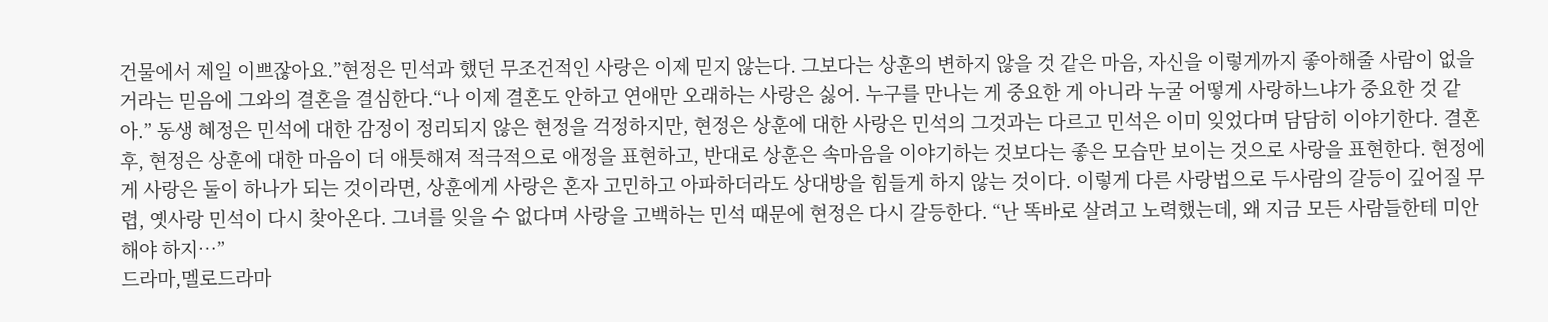건물에서 제일 이쁘잖아요.”현정은 민석과 했던 무조건적인 사랑은 이제 믿지 않는다. 그보다는 상훈의 변하지 않을 것 같은 마음, 자신을 이렇게까지 좋아해줄 사람이 없을 거라는 믿음에 그와의 결혼을 결심한다.“나 이제 결혼도 안하고 연애만 오래하는 사랑은 싫어. 누구를 만나는 게 중요한 게 아니라 누굴 어떻게 사랑하느냐가 중요한 것 같아.” 동생 혜정은 민석에 대한 감정이 정리되지 않은 현정을 걱정하지만, 현정은 상훈에 대한 사랑은 민석의 그것과는 다르고 민석은 이미 잊었다며 담담히 이야기한다. 결혼 후, 현정은 상훈에 대한 마음이 더 애틋해져 적극적으로 애정을 표현하고, 반대로 상훈은 속마음을 이야기하는 것보다는 좋은 모습만 보이는 것으로 사랑을 표현한다. 현정에게 사랑은 둘이 하나가 되는 것이라면, 상훈에게 사랑은 혼자 고민하고 아파하더라도 상대방을 힘들게 하지 않는 것이다. 이렇게 다른 사랑법으로 두사람의 갈등이 깊어질 무렵, 옛사랑 민석이 다시 찾아온다. 그녀를 잊을 수 없다며 사랑을 고백하는 민석 때문에 현정은 다시 갈등한다. “난 똑바로 살려고 노력했는데, 왜 지금 모든 사람들한테 미안해야 하지…”
드라마,멜로드라마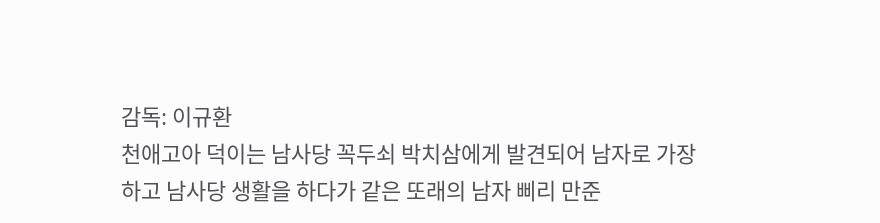감독: 이규환
천애고아 덕이는 남사당 꼭두쇠 박치삼에게 발견되어 남자로 가장하고 남사당 생활을 하다가 같은 또래의 남자 삐리 만준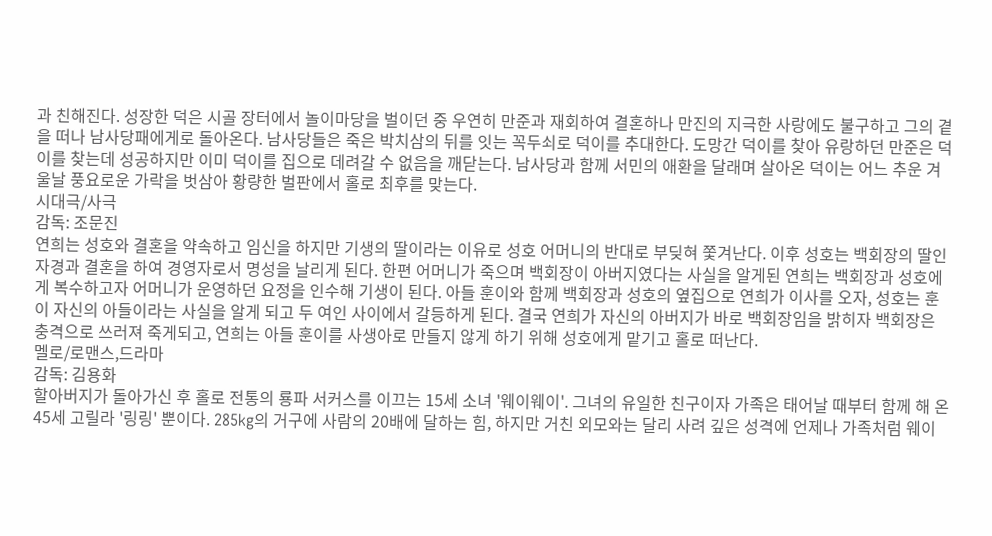과 친해진다. 성장한 덕은 시골 장터에서 놀이마당을 벌이던 중 우연히 만준과 재회하여 결혼하나 만진의 지극한 사랑에도 불구하고 그의 곁을 떠나 남사당패에게로 돌아온다. 남사당들은 죽은 박치삼의 뒤를 잇는 꼭두쇠로 덕이를 추대한다. 도망간 덕이를 찾아 유랑하던 만준은 덕이를 찾는데 성공하지만 이미 덕이를 집으로 데려갈 수 없음을 깨닫는다. 남사당과 함께 서민의 애환을 달래며 살아온 덕이는 어느 추운 겨울날 풍요로운 가락을 벗삼아 황량한 벌판에서 홀로 최후를 맞는다.
시대극/사극
감독: 조문진
연희는 성호와 결혼을 약속하고 임신을 하지만 기생의 딸이라는 이유로 성호 어머니의 반대로 부딪혀 쫓겨난다. 이후 성호는 백회장의 딸인 자경과 결혼을 하여 경영자로서 명성을 날리게 된다. 한편 어머니가 죽으며 백회장이 아버지였다는 사실을 알게된 연희는 백회장과 성호에게 복수하고자 어머니가 운영하던 요정을 인수해 기생이 된다. 아들 훈이와 함께 백회장과 성호의 옆집으로 연희가 이사를 오자, 성호는 훈이 자신의 아들이라는 사실을 알게 되고 두 여인 사이에서 갈등하게 된다. 결국 연희가 자신의 아버지가 바로 백회장임을 밝히자 백회장은 충격으로 쓰러져 죽게되고, 연희는 아들 훈이를 사생아로 만들지 않게 하기 위해 성호에게 맡기고 홀로 떠난다.
멜로/로맨스,드라마
감독: 김용화
할아버지가 돌아가신 후 홀로 전통의 룡파 서커스를 이끄는 15세 소녀 '웨이웨이'. 그녀의 유일한 친구이자 가족은 태어날 때부터 함께 해 온 45세 고릴라 '링링' 뿐이다. 285kg의 거구에 사람의 20배에 달하는 힘, 하지만 거친 외모와는 달리 사려 깊은 성격에 언제나 가족처럼 웨이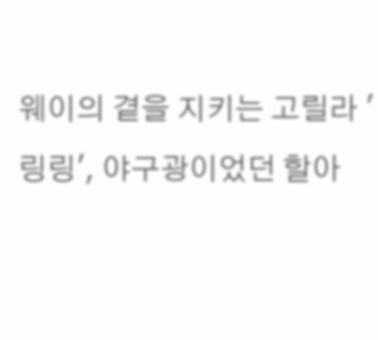웨이의 곁을 지키는 고릴라 '링링', 야구광이었던 할아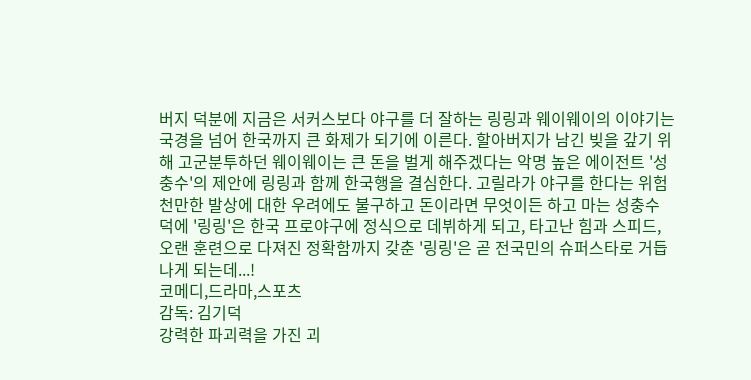버지 덕분에 지금은 서커스보다 야구를 더 잘하는 링링과 웨이웨이의 이야기는 국경을 넘어 한국까지 큰 화제가 되기에 이른다. 할아버지가 남긴 빚을 갚기 위해 고군분투하던 웨이웨이는 큰 돈을 벌게 해주겠다는 악명 높은 에이전트 '성충수'의 제안에 링링과 함께 한국행을 결심한다. 고릴라가 야구를 한다는 위험천만한 발상에 대한 우려에도 불구하고 돈이라면 무엇이든 하고 마는 성충수 덕에 '링링'은 한국 프로야구에 정식으로 데뷔하게 되고, 타고난 힘과 스피드, 오랜 훈련으로 다져진 정확함까지 갖춘 '링링'은 곧 전국민의 슈퍼스타로 거듭나게 되는데...!
코메디,드라마,스포츠
감독: 김기덕
강력한 파괴력을 가진 괴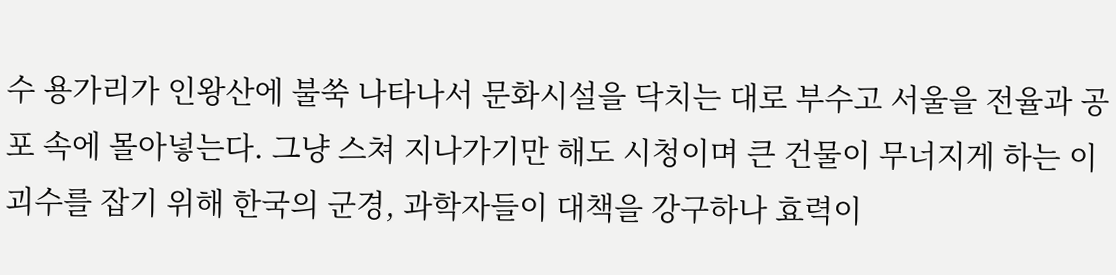수 용가리가 인왕산에 불쑥 나타나서 문화시설을 닥치는 대로 부수고 서울을 전율과 공포 속에 몰아넣는다. 그냥 스쳐 지나가기만 해도 시청이며 큰 건물이 무너지게 하는 이 괴수를 잡기 위해 한국의 군경, 과학자들이 대책을 강구하나 효력이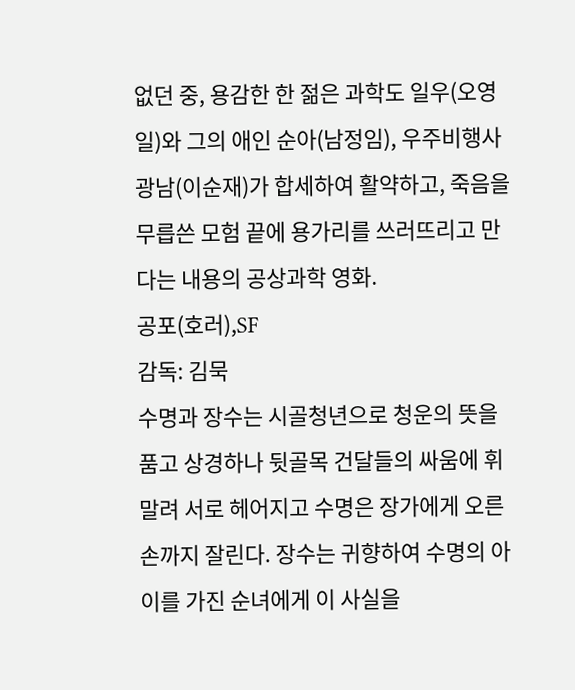없던 중, 용감한 한 젊은 과학도 일우(오영일)와 그의 애인 순아(남정임), 우주비행사광남(이순재)가 합세하여 활약하고, 죽음을 무릅쓴 모험 끝에 용가리를 쓰러뜨리고 만다는 내용의 공상과학 영화.
공포(호러),SF
감독: 김묵
수명과 장수는 시골청년으로 청운의 뜻을 품고 상경하나 뒷골목 건달들의 싸움에 휘말려 서로 헤어지고 수명은 장가에게 오른손까지 잘린다. 장수는 귀향하여 수명의 아이를 가진 순녀에게 이 사실을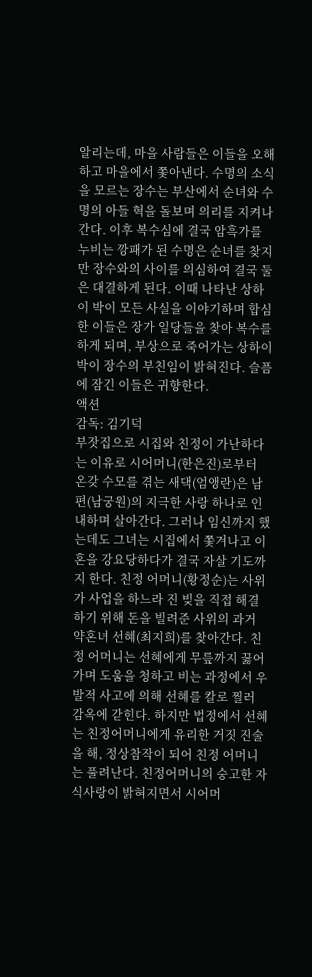알리는데, 마을 사람들은 이들을 오해하고 마을에서 쫓아낸다. 수명의 소식을 모르는 장수는 부산에서 순녀와 수명의 아들 혁을 돌보며 의리를 지켜나간다. 이후 복수심에 결국 암흑가를 누비는 깡패가 된 수명은 순녀를 찾지만 장수와의 사이를 의심하여 결국 둘은 대결하게 된다. 이때 나타난 상하이 박이 모든 사실을 이야기하며 합심한 이들은 장가 일당들을 찾아 복수를 하게 되며, 부상으로 죽어가는 상하이 박이 장수의 부친임이 밝혀진다. 슬픔에 잠긴 이들은 귀향한다.
액션
감독: 김기덕
부잣집으로 시집와 친정이 가난하다는 이유로 시어머니(한은진)로부터 온갖 수모를 겪는 새댁(엄앵란)은 남편(남궁원)의 지극한 사랑 하나로 인내하며 살아간다. 그러나 임신까지 했는데도 그녀는 시집에서 쫓겨나고 이혼을 강요당하다가 결국 자살 기도까지 한다. 친정 어머니(황정순)는 사위가 사업을 하느라 진 빚을 직접 해결하기 위해 돈을 빌려준 사위의 과거 약혼녀 선혜(최지희)를 찾아간다. 친정 어머니는 선혜에게 무릎까지 꿇어가며 도움을 청하고 비는 과정에서 우발적 사고에 의해 선혜를 칼로 찔러 감옥에 갇힌다. 하지만 법정에서 선혜는 친정어머니에게 유리한 거짓 진술을 해, 정상참작이 되어 친정 어머니는 풀려난다. 친정어머니의 숭고한 자식사랑이 밝혀지면서 시어머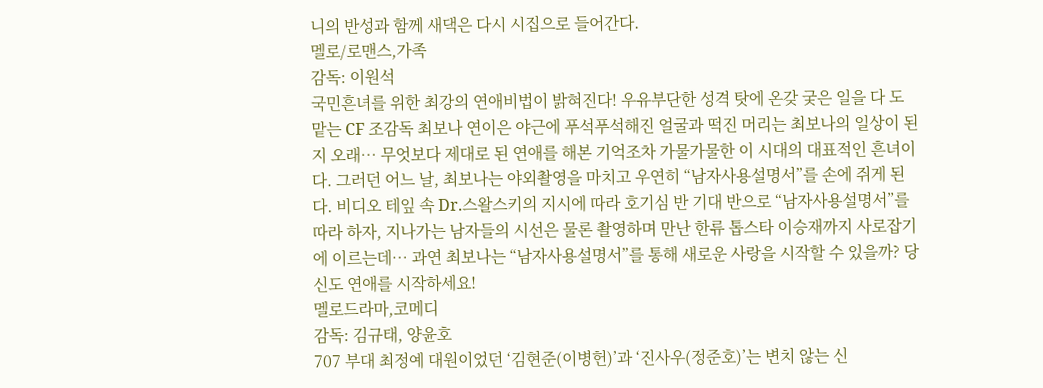니의 반성과 함께 새댁은 다시 시집으로 들어간다.
멜로/로맨스,가족
감독: 이원석
국민흔녀를 위한 최강의 연애비법이 밝혀진다! 우유부단한 성격 탓에 온갖 궂은 일을 다 도맡는 CF 조감독 최보나 연이은 야근에 푸석푸석해진 얼굴과 떡진 머리는 최보나의 일상이 된지 오래… 무엇보다 제대로 된 연애를 해본 기억조차 가물가물한 이 시대의 대표적인 흔녀이다. 그러던 어느 날, 최보나는 야외촬영을 마치고 우연히 “남자사용설명서”를 손에 쥐게 된다. 비디오 테잎 속 Dr.스왈스키의 지시에 따라 호기심 반 기대 반으로 “남자사용설명서”를 따라 하자, 지나가는 남자들의 시선은 물론 촬영하며 만난 한류 톱스타 이승재까지 사로잡기에 이르는데… 과연 최보나는 “남자사용설명서”를 통해 새로운 사랑을 시작할 수 있을까? 당신도 연애를 시작하세요!
멜로드라마,코메디
감독: 김규태, 양윤호
707 부대 최정예 대원이었던 ‘김현준(이병헌)’과 ‘진사우(정준호)’는 변치 않는 신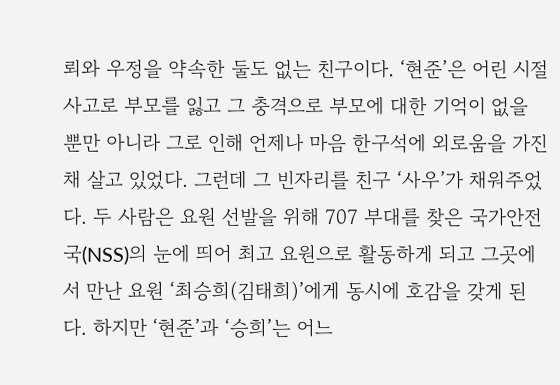뢰와 우정을 약속한 둘도 없는 친구이다. ‘현준’은 어린 시절 사고로 부모를 잃고 그 충격으로 부모에 대한 기억이 없을 뿐만 아니라 그로 인해 언제나 마음 한구석에 외로움을 가진 채 살고 있었다. 그런데 그 빈자리를 친구 ‘사우’가 채워주었다. 두 사람은 요원 선발을 위해 707 부대를 찾은 국가안전국(NSS)의 눈에 띄어 최고 요원으로 활동하게 되고 그곳에서 만난 요원 ‘최승희(김태희)’에게 동시에 호감을 갖게 된다. 하지만 ‘현준’과 ‘승희’는 어느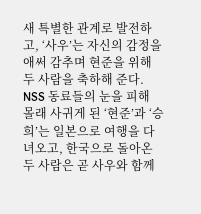새 특별한 관계로 발전하고, ‘사우’는 자신의 감정을 애써 감추며 현준을 위해 두 사람을 축하해 준다. NSS 동료들의 눈을 피해 몰래 사귀게 된 ‘현준’과 ‘승희’는 일본으로 여행을 다녀오고, 한국으로 돌아온 두 사람은 곧 사우와 함께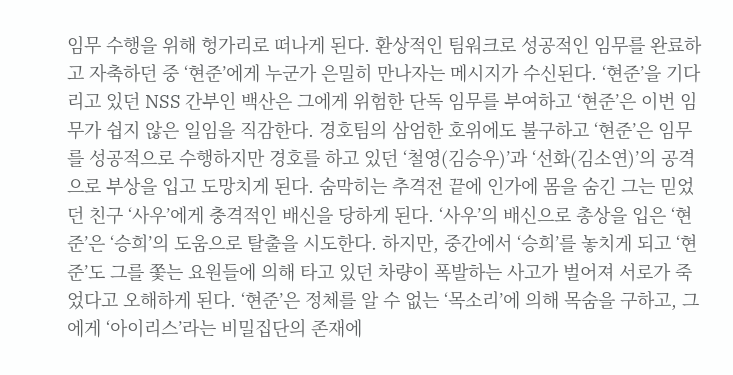임무 수행을 위해 헝가리로 떠나게 된다. 환상적인 팀워크로 성공적인 임무를 완료하고 자축하던 중 ‘현준’에게 누군가 은밀히 만나자는 메시지가 수신된다. ‘현준’을 기다리고 있던 NSS 간부인 백산은 그에게 위험한 단독 임무를 부여하고 ‘현준’은 이번 임무가 쉽지 않은 일임을 직감한다. 경호팀의 삼엄한 호위에도 불구하고 ‘현준’은 임무를 성공적으로 수행하지만 경호를 하고 있던 ‘철영(김승우)’과 ‘선화(김소연)’의 공격으로 부상을 입고 도망치게 된다. 숨막히는 추격전 끝에 인가에 몸을 숨긴 그는 믿었던 친구 ‘사우’에게 충격적인 배신을 당하게 된다. ‘사우’의 배신으로 총상을 입은 ‘현준’은 ‘승희’의 도움으로 탈출을 시도한다. 하지만, 중간에서 ‘승희’를 놓치게 되고 ‘현준’도 그를 쫓는 요원들에 의해 타고 있던 차량이 폭발하는 사고가 벌어져 서로가 죽었다고 오해하게 된다. ‘현준’은 정체를 알 수 없는 ‘목소리’에 의해 목숨을 구하고, 그에게 ‘아이리스’라는 비밀집단의 존재에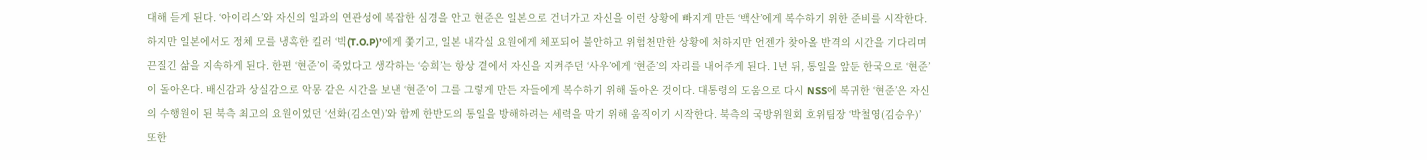대해 듣게 된다. ‘아이리스’와 자신의 일과의 연관성에 복잡한 심경을 안고 현준은 일본으로 건너가고 자신을 이런 상황에 빠지게 만든 ‘백산’에게 복수하기 위한 준비를 시작한다. 하지만 일본에서도 정체 모를 냉혹한 킬러 ‘빅(T.O.P)’에게 쫓기고, 일본 내각실 요원에게 체포되어 불안하고 위험천만한 상황에 처하지만 언젠가 찾아올 반격의 시간을 기다리며 끈질긴 삶을 지속하게 된다. 한편 ‘현준’이 죽었다고 생각하는 ‘승희’는 항상 곁에서 자신을 지켜주던 ‘사우’에게 ‘현준’의 자리를 내어주게 된다. 1년 뒤, 통일을 앞둔 한국으로 ‘현준’이 돌아온다. 배신감과 상실감으로 악몽 같은 시간을 보낸 ‘현준’이 그를 그렇게 만든 자들에게 복수하기 위해 돌아온 것이다. 대통령의 도움으로 다시 NSS에 복귀한 ‘현준’은 자신의 수행원이 된 북측 최고의 요원이었던 ‘선화(김소연)’와 함께 한반도의 통일을 방해하려는 세력을 막기 위해 움직이기 시작한다. 북측의 국방위원회 호위팀장 ‘박철영(김승우)’ 또한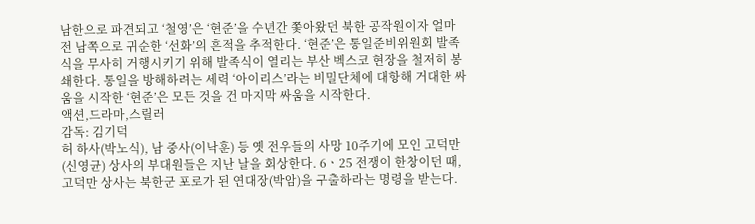남한으로 파견되고 ‘철영’은 ‘현준’을 수년간 쫓아왔던 북한 공작원이자 얼마 전 남쪽으로 귀순한 ‘선화’의 흔적을 추적한다. ‘현준’은 통일준비위원회 발족식을 무사히 거행시키기 위해 발족식이 열리는 부산 벡스코 현장을 철저히 봉쇄한다. 통일을 방해하려는 세력 ‘아이리스’라는 비밀단체에 대항해 거대한 싸움을 시작한 ‘현준’은 모든 것을 건 마지막 싸움을 시작한다.
액션,드라마,스릴러
감독: 김기덕
허 하사(박노식), 남 중사(이낙훈) 등 옛 전우들의 사망 10주기에 모인 고덕만(신영균) 상사의 부대원들은 지난 날을 회상한다. 6ㆍ25 전쟁이 한창이던 때, 고덕만 상사는 북한군 포로가 된 연대장(박암)을 구출하라는 명령을 받는다.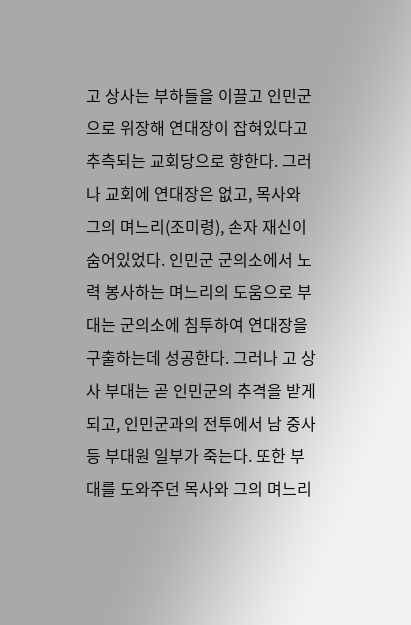고 상사는 부하들을 이끌고 인민군으로 위장해 연대장이 잡혀있다고 추측되는 교회당으로 향한다. 그러나 교회에 연대장은 없고, 목사와 그의 며느리(조미령), 손자 재신이 숨어있었다. 인민군 군의소에서 노력 봉사하는 며느리의 도움으로 부대는 군의소에 침투하여 연대장을 구출하는데 성공한다. 그러나 고 상사 부대는 곧 인민군의 추격을 받게 되고, 인민군과의 전투에서 남 중사 등 부대원 일부가 죽는다. 또한 부대를 도와주던 목사와 그의 며느리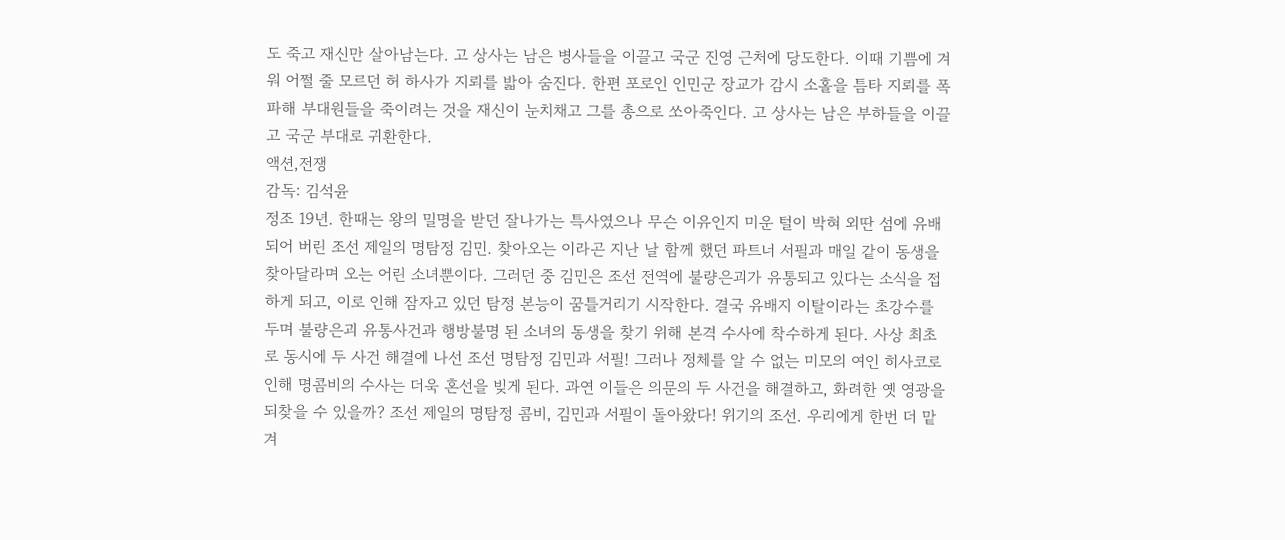도 죽고 재신만 살아남는다. 고 상사는 남은 병사들을 이끌고 국군 진영 근처에 당도한다. 이때 기쁨에 겨워 어쩔 줄 모르던 허 하사가 지뢰를 밟아 숨진다. 한편 포로인 인민군 장교가 감시 소홀을 틈타 지뢰를 폭파해 부대원들을 죽이려는 것을 재신이 눈치채고 그를 총으로 쏘아죽인다. 고 상사는 남은 부하들을 이끌고 국군 부대로 귀환한다.
액션,전쟁
감독: 김석윤
정조 19년. 한때는 왕의 밀명을 받던 잘나가는 특사였으나 무슨 이유인지 미운 털이 박혀 외딴 섬에 유배되어 버린 조선 제일의 명탐정 김민. 찾아오는 이라곤 지난 날 함께 했던 파트너 서필과 매일 같이 동생을 찾아달라며 오는 어린 소녀뿐이다. 그러던 중 김민은 조선 전역에 불량은괴가 유통되고 있다는 소식을 접하게 되고, 이로 인해 잠자고 있던 탐정 본능이 꿈틀거리기 시작한다. 결국 유배지 이탈이라는 초강수를 두며 불량은괴 유통사건과 행방불명 된 소녀의 동생을 찾기 위해 본격 수사에 착수하게 된다. 사상 최초로 동시에 두 사건 해결에 나선 조선 명탐정 김민과 서필! 그러나 정체를 알 수 없는 미모의 여인 히사코로 인해 명콤비의 수사는 더욱 혼선을 빚게 된다. 과연 이들은 의문의 두 사건을 해결하고, 화려한 옛 영광을 되찾을 수 있을까? 조선 제일의 명탐정 콤비, 김민과 서필이 돌아왔다! 위기의 조선. 우리에게 한번 더 맡겨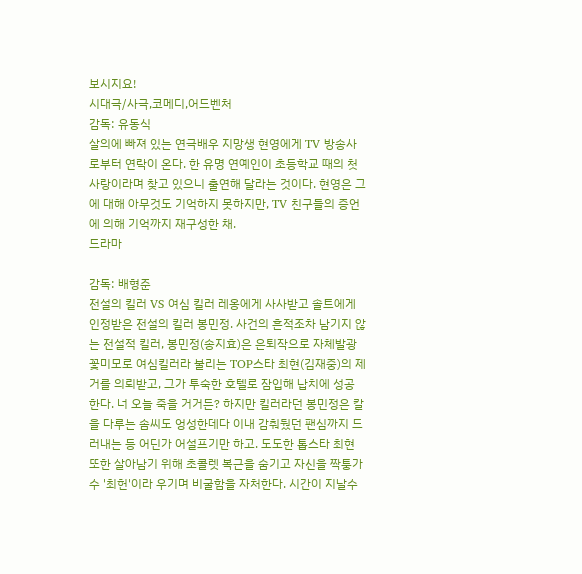보시지요!
시대극/사극,코메디,어드벤처
감독: 유동식
살의에 빠져 있는 연극배우 지망생 현영에게 TV 방송사로부터 연락이 온다. 한 유명 연예인이 초등학교 때의 첫사랑이라며 찾고 있으니 출연해 달라는 것이다. 현영은 그에 대해 아무것도 기억하지 못하지만, TV 친구들의 증언에 의해 기억까지 재구성한 채.
드라마

감독: 배형준
전설의 킬러 VS 여심 킬러 레옹에게 사사받고 솔트에게 인정받은 전설의 킬러 봉민정. 사건의 흔적조차 남기지 않는 전설적 킬러, 봉민정(송지효)은 은퇴작으로 자체발광 꽃미모로 여심킬러라 불리는 TOP스타 최현(김재중)의 제거를 의뢰받고, 그가 투숙한 호텔로 잠입해 납치에 성공 한다. 너 오늘 죽을 거거든? 하지만 킬러라던 봉민정은 칼을 다루는 솜씨도 엉성한데다 이내 감춰뒀던 팬심까지 드러내는 등 어딘가 어설프기만 하고. 도도한 톱스타 최현 또한 살아남기 위해 초콜렛 복근을 숨기고 자신을 짝퉁가수 '최헌'이라 우기며 비굴함을 자처한다. 시간이 지날수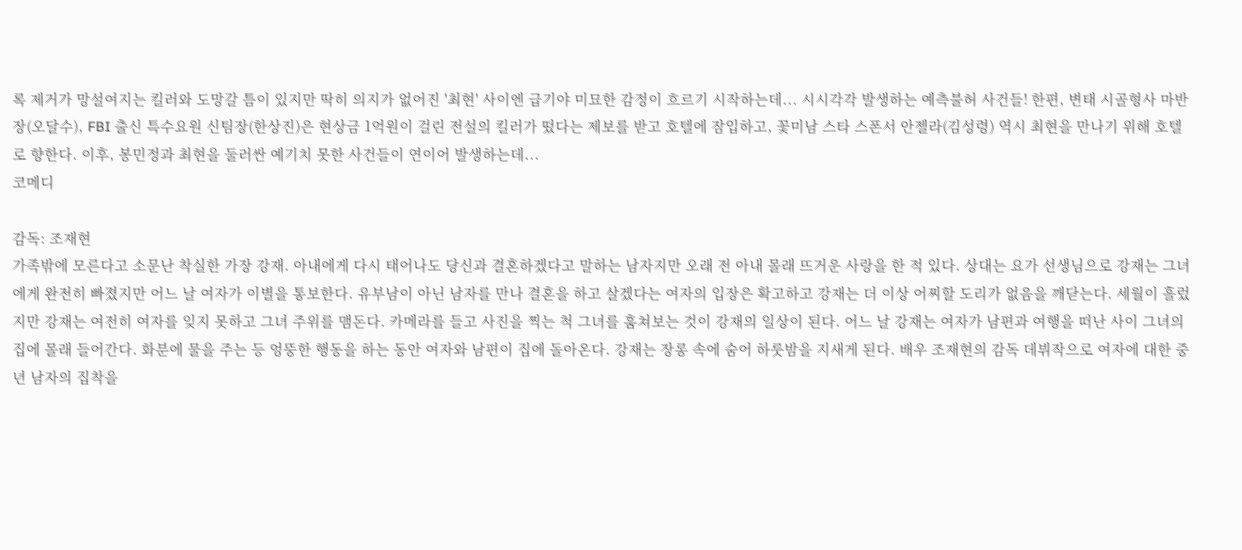록 제거가 망설여지는 킬러와 도망갈 틈이 있지만 딱히 의지가 없어진 '최현' 사이엔 급기야 미묘한 감정이 흐르기 시작하는데... 시시각각 발생하는 예측불허 사건들! 한편, 변태 시골형사 마반장(오달수), FBI 출신 특수요원 신팀장(한상진)은 현상금 1억원이 걸린 전설의 킬러가 떴다는 제보를 받고 호텔에 잠입하고, 꽃미남 스타 스폰서 안젤라(김성령) 역시 최현을 만나기 위해 호텔로 향한다. 이후, 봉민정과 최현을 둘러싼 예기치 못한 사건들이 연이어 발생하는데...
코메디

감독: 조재현
가족밖에 모른다고 소문난 착실한 가장 강재. 아내에게 다시 태어나도 당신과 결혼하겠다고 말하는 남자지만 오래 전 아내 몰래 뜨거운 사랑을 한 적 있다. 상대는 요가 선생님으로 강재는 그녀에게 완전히 빠졌지만 어느 날 여자가 이별을 통보한다. 유부남이 아닌 남자를 만나 결혼을 하고 살겠다는 여자의 입장은 확고하고 강재는 더 이상 어찌할 도리가 없음을 깨닫는다. 세월이 흘렀지만 강재는 여전히 여자를 잊지 못하고 그녀 주위를 맴돈다. 카메라를 들고 사진을 찍는 척 그녀를 훔쳐보는 것이 강재의 일상이 된다. 어느 날 강재는 여자가 남편과 여행을 떠난 사이 그녀의 집에 몰래 들어간다. 화분에 물을 주는 등 엉뚱한 행동을 하는 동안 여자와 남편이 집에 돌아온다. 강재는 장롱 속에 숨어 하룻밤을 지새게 된다. 배우 조재현의 감독 데뷔작으로 여자에 대한 중년 남자의 집착을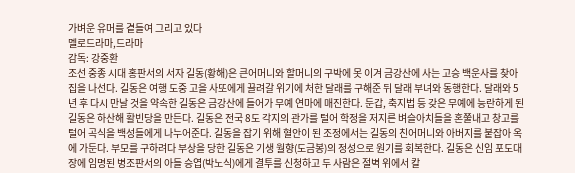가벼운 유머를 곁들여 그리고 있다
멜로드라마,드라마
감독: 강중환
조선 중종 시대 홍판서의 서자 길동(황해)은 큰어머니와 할머니의 구박에 못 이겨 금강산에 사는 고승 백운사를 찾아 집을 나선다. 길동은 여행 도중 고을 사또에게 끌려갈 위기에 처한 달래를 구해준 뒤 달래 부녀와 동행한다. 달래와 5년 후 다시 만날 것을 약속한 길동은 금강산에 들어가 무예 연마에 매진한다. 둔갑, 축지법 등 갖은 무예에 능란하게 된 길동은 하산해 활빈당을 만든다. 길동은 전국 8도 각지의 관가를 털어 학정을 저지른 벼슬아치들을 혼쭐내고 창고를 털어 곡식을 백성들에게 나누어준다. 길동을 잡기 위해 혈안이 된 조정에서는 길동의 친어머니와 아버지를 붙잡아 옥에 가둔다. 부모를 구하려다 부상을 당한 길동은 기생 월향(도금봉)의 정성으로 원기를 회복한다. 길동은 신임 포도대장에 임명된 병조판서의 아들 승엽(박노식)에게 결투를 신청하고 두 사람은 절벽 위에서 칼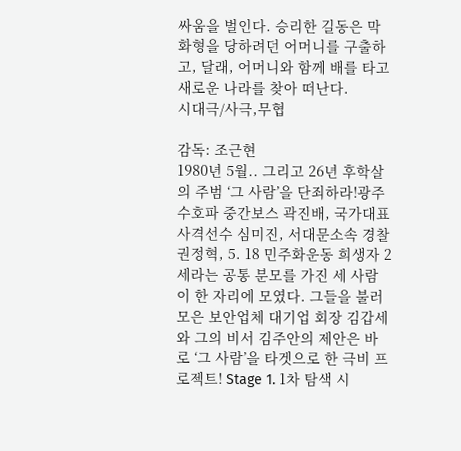싸움을 벌인다. 승리한 길동은 막 화형을 당하려던 어머니를 구출하고, 달래, 어머니와 함께 배를 타고 새로운 나라를 찾아 떠난다.
시대극/사극,무협

감독: 조근현
1980년 5월.. 그리고 26년 후학살의 주범 ‘그 사람’을 단죄하라!광주 수호파 중간보스 곽진배, 국가대표 사격선수 심미진, 서대문소속 경찰 권정혁, 5. 18 민주화운동 희생자 2세라는 공통 분모를 가진 세 사람이 한 자리에 모였다. 그들을 불러 모은 보안업체 대기업 회장 김갑세와 그의 비서 김주안의 제안은 바로 ‘그 사람’을 타겟으로 한 극비 프로젝트! Stage 1. 1차 탐색 시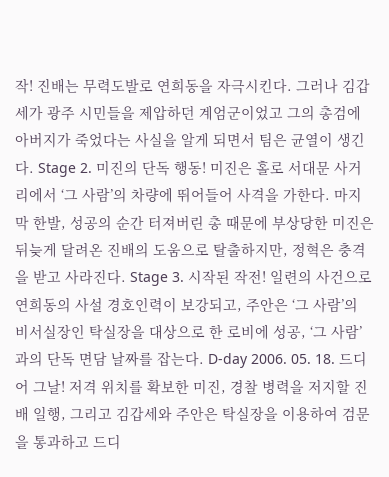작! 진배는 무력도발로 연희동을 자극시킨다. 그러나 김갑세가 광주 시민들을 제압하던 계엄군이었고 그의 총검에 아버지가 죽었다는 사실을 알게 되면서 팀은 균열이 생긴다. Stage 2. 미진의 단독 행동! 미진은 홀로 서대문 사거리에서 ‘그 사람’의 차량에 뛰어들어 사격을 가한다. 마지막 한발, 성공의 순간 터져버린 총 때문에 부상당한 미진은 뒤늦게 달려온 진배의 도움으로 탈출하지만, 정혁은 충격을 받고 사라진다. Stage 3. 시작된 작전! 일련의 사건으로 연희동의 사설 경호인력이 보강되고, 주안은 ‘그 사람’의 비서실장인 탁실장을 대상으로 한 로비에 성공, ‘그 사람’과의 단독 면담 날짜를 잡는다. D-day 2006. 05. 18. 드디어 그날! 저격 위치를 확보한 미진, 경찰 병력을 저지할 진배 일행, 그리고 김갑세와 주안은 탁실장을 이용하여 검문을 통과하고 드디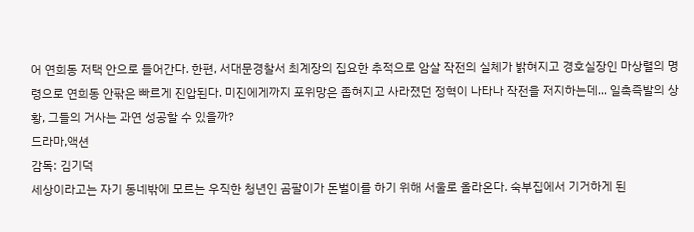어 연희동 저택 안으로 들어간다. 한편, 서대문경찰서 최계장의 집요한 추적으로 암살 작전의 실체가 밝혀지고 경호실장인 마상렬의 명령으로 연희동 안팎은 빠르게 진압된다. 미진에게까지 포위망은 좁혀지고 사라졌던 정혁이 나타나 작전을 저지하는데... 일촉즉발의 상황, 그들의 거사는 과연 성공할 수 있을까?
드라마,액션
감독: 김기덕
세상이라고는 자기 동네밖에 모르는 우직한 청년인 곰팔이가 돈벌이를 하기 위해 서울로 올라온다. 숙부집에서 기거하게 된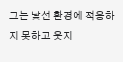그는 낯선 환경에 적응하지 못하고 웃지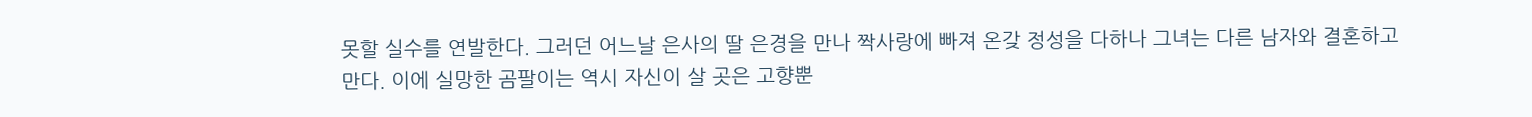못할 실수를 연발한다. 그러던 어느날 은사의 딸 은경을 만나 짝사랑에 빠져 온갖 정성을 다하나 그녀는 다른 남자와 결혼하고 만다. 이에 실망한 곰팔이는 역시 자신이 살 곳은 고향뿐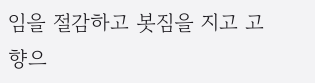임을 절감하고 봇짐을 지고 고향으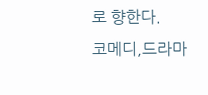로 향한다.
코메디,드라마